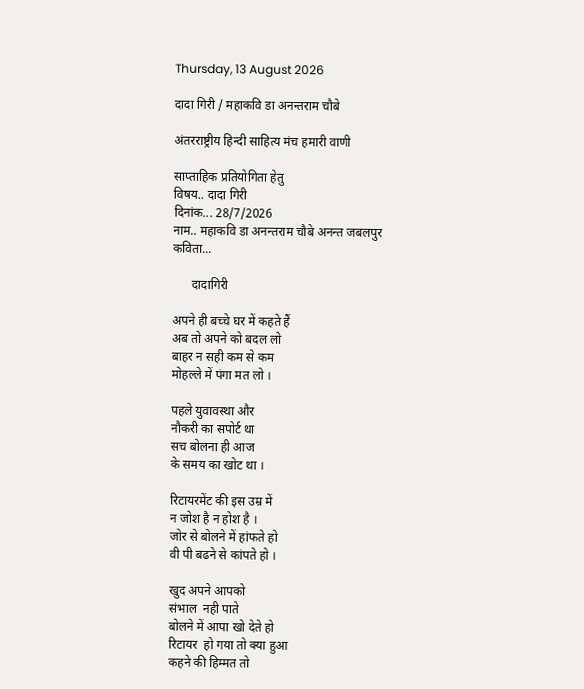Thursday, 13 August 2026

दादा गिरी / महाकवि डा अनन्तराम चौबे

अंतरराष्ट्रीय हिन्दी साहित्य मंच हमारी वाणी

साप्ताहिक प्रतियोगिता हेतु
विषय.. दादा गिरी
दिनांक... 28/7/2026
नाम.. महाकवि डा अनन्तराम चौबे अनन्त जबलपुर
कविता...

      दादागिरी

अपने ही बच्चे घर में कहते हैं
अब तो अपने को बदल लो
बाहर न सही कम से कम
मोहल्ले में पंगा मत लो ।

पहले युवावस्था और
नौकरी का सपोर्ट था
सच बोलना ही आज
के समय का खोट था ।

रिटायरमेंट की इस उम्र में
न जोश है न होश है ।
जोर से बोलने में हांफते हो
वी पी बढने से कांपते हो ।

खुद अपने आपको
संभाल  नही पाते
बोलने में आपा खो देते हो
रिटायर  हो गया तो क्या हुआ
कहने की हिम्मत तो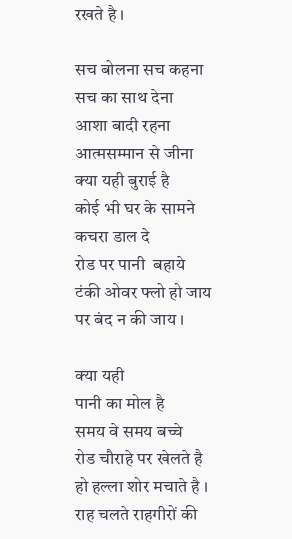रखते है ।

सच बोलना सच कहना
सच का साथ देना
आशा बादी रहना
आत्मसम्मान से जीना
क्या यही बुराई है
कोई भी घर के सामने
कचरा डाल दे
रोड पर पानी  बहाये
टंकी ओवर फ्लो हो जाय
पर बंद न की जाय ।

क्या यही
पानी का मोल है
समय वे समय बच्चे
रोड चौराहे पर खेलते है
हो हल्ला शोर मचाते है ।
राह चलते राहगीरों की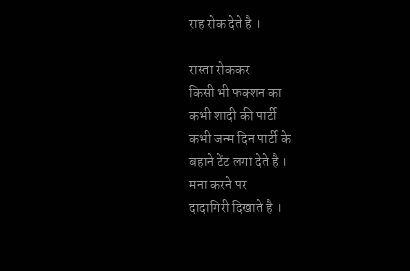राह रोक देते है ।

रास्ता रोककर
किसी भी फक्शन का
कभी शादी की पार्टी
कभी जन्म दिन पार्टी के
बहाने टेंट लगा देते है ।
मना करने पर
दादागिरी दिखाते है ।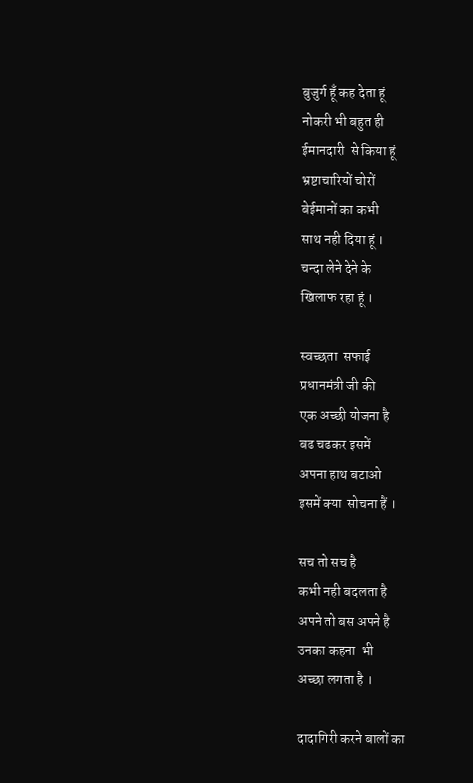बुजुर्ग हूँ कह देता हूं
नोकरी भी बहुत ही
ईमानदारी  से किया हूं
भ्रष्टाचारियों चोरों
बेईमानों का कभी
साथ नही दिया हूं ।
चन्दा लेने देने के
खिलाफ रहा हूं ।

स्वच्छता  सफाई
प्रधानमंत्री जी की
एक अच्छी योजना है
बढ चढकर इसमें
अपना हाथ बटाओ
इसमें क्या  सोचना हैं ।

सच तो सच है
कभी नही बदलता है
अपने तो बस अपने है
उनका कहना  भी
अच्छा लगता है ।

दादागिरी करने बालों का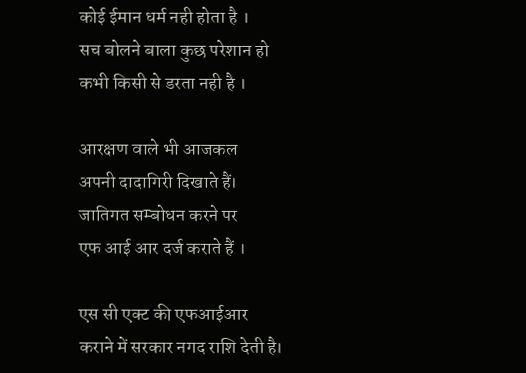कोई ईमान धर्म नही होता है ।
सच बोलने बाला कुछ परेशान हो
कभी किसी से डरता नही है ।

आरक्षण वाले भी आजकल
अपनी दादागिरी दिखाते हैं।
जातिगत सम्बोधन करने पर
एफ आई आर दर्ज कराते हैं ।

एस सी एक्ट की एफआईआर
कराने में सरकार नगद राशि देती है।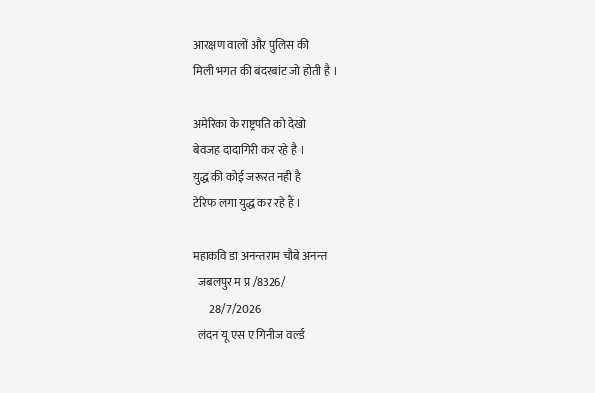आरक्षण वालों और पुलिस की
मिली भगत की बंदरबांट जो होती है ।

अमेरिका के राष्ट्रपति को देखो
बेवजह दादागिरी कर रहे है ।
युद्ध की कोई जरूरत नही है
टेरिफ लगा युद्ध कर रहे हैं ।

महाकवि डा अनन्तराम चौबे अनन्त
  जबलपुर म प्र /8326/
       28/7/2026
  लंदन यू एस ए गिनीज वर्ल्ड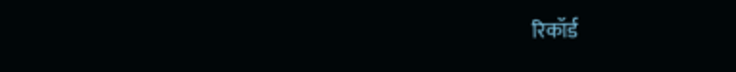रिकॉर्ड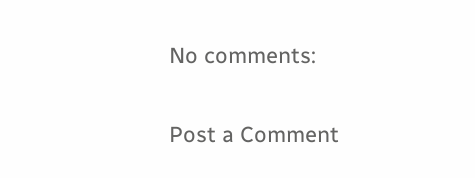No comments:

Post a Comment